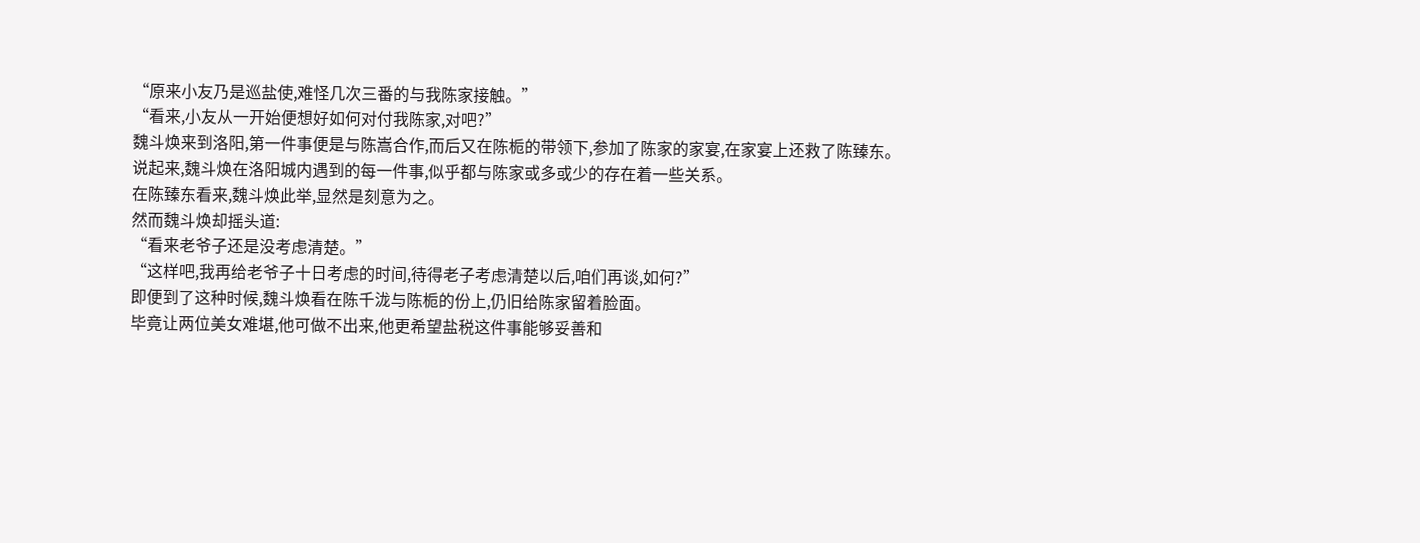“原来小友乃是巡盐使,难怪几次三番的与我陈家接触。”
“看来,小友从一开始便想好如何对付我陈家,对吧?”
魏斗焕来到洛阳,第一件事便是与陈嵩合作,而后又在陈栀的带领下,参加了陈家的家宴,在家宴上还救了陈臻东。
说起来,魏斗焕在洛阳城内遇到的每一件事,似乎都与陈家或多或少的存在着一些关系。
在陈臻东看来,魏斗焕此举,显然是刻意为之。
然而魏斗焕却摇头道:
“看来老爷子还是没考虑清楚。”
“这样吧,我再给老爷子十日考虑的时间,待得老子考虑清楚以后,咱们再谈,如何?”
即便到了这种时候,魏斗焕看在陈千泷与陈栀的份上,仍旧给陈家留着脸面。
毕竟让两位美女难堪,他可做不出来,他更希望盐税这件事能够妥善和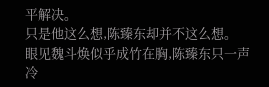平解决。
只是他这么想,陈臻东却并不这么想。
眼见魏斗焕似乎成竹在胸,陈臻东只一声冷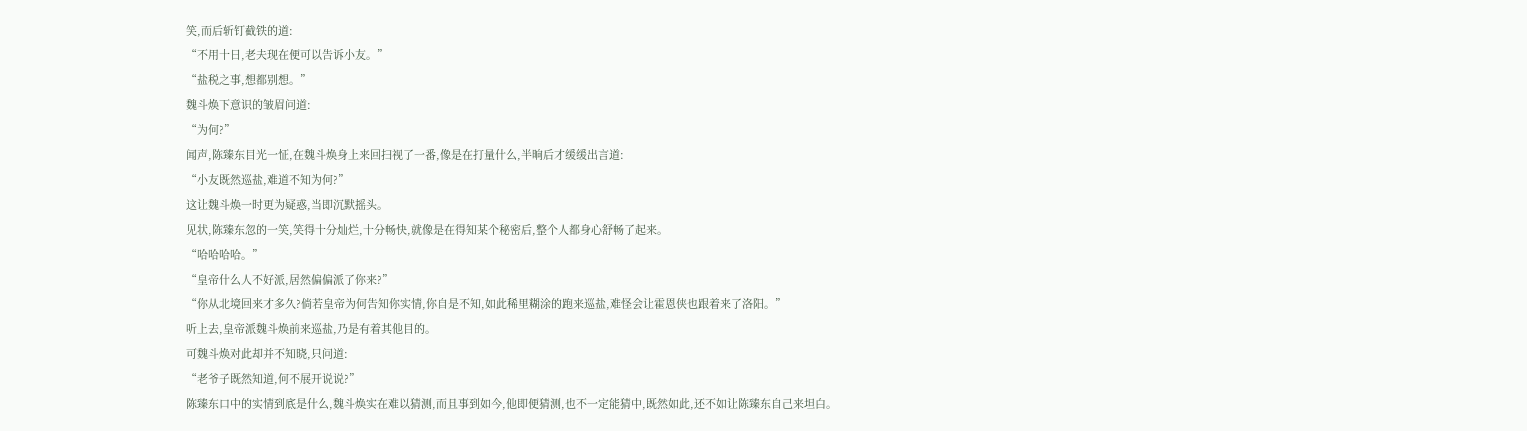笑,而后斩钉截铁的道:
“不用十日,老夫现在便可以告诉小友。”
“盐税之事,想都别想。”
魏斗焕下意识的皱眉问道:
“为何?”
闻声,陈臻东目光一怔,在魏斗焕身上来回扫视了一番,像是在打量什么,半晌后才缓缓出言道:
“小友既然巡盐,难道不知为何?”
这让魏斗焕一时更为疑惑,当即沉默摇头。
见状,陈臻东忽的一笑,笑得十分灿烂,十分畅快,就像是在得知某个秘密后,整个人都身心舒畅了起来。
“哈哈哈哈。”
“皇帝什么人不好派,居然偏偏派了你来?”
“你从北境回来才多久?倘若皇帝为何告知你实情,你自是不知,如此稀里糊涂的跑来巡盐,难怪会让霍恩侠也跟着来了洛阳。”
听上去,皇帝派魏斗焕前来巡盐,乃是有着其他目的。
可魏斗焕对此却并不知晓,只问道:
“老爷子既然知道,何不展开说说?”
陈臻东口中的实情到底是什么,魏斗焕实在难以猜测,而且事到如今,他即便猜测,也不一定能猜中,既然如此,还不如让陈臻东自己来坦白。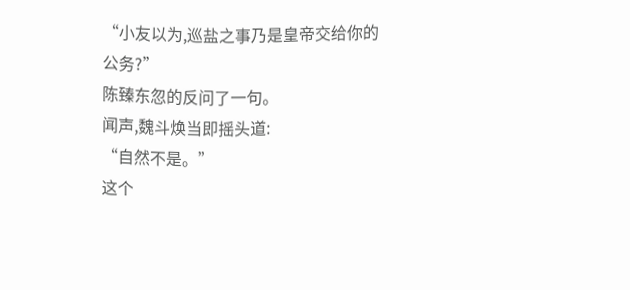“小友以为,巡盐之事乃是皇帝交给你的公务?”
陈臻东忽的反问了一句。
闻声,魏斗焕当即摇头道:
“自然不是。”
这个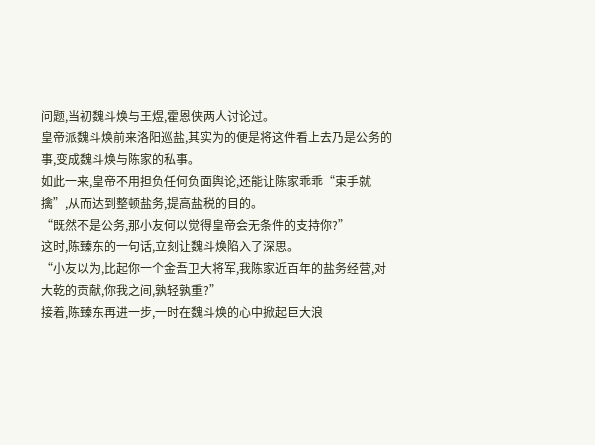问题,当初魏斗焕与王煜,霍恩侠两人讨论过。
皇帝派魏斗焕前来洛阳巡盐,其实为的便是将这件看上去乃是公务的事,变成魏斗焕与陈家的私事。
如此一来,皇帝不用担负任何负面舆论,还能让陈家乖乖“束手就擒”,从而达到整顿盐务,提高盐税的目的。
“既然不是公务,那小友何以觉得皇帝会无条件的支持你?”
这时,陈臻东的一句话,立刻让魏斗焕陷入了深思。
“小友以为,比起你一个金吾卫大将军,我陈家近百年的盐务经营,对大乾的贡献,你我之间,孰轻孰重?”
接着,陈臻东再进一步,一时在魏斗焕的心中掀起巨大浪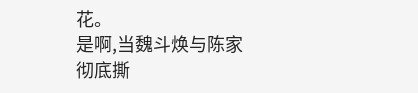花。
是啊,当魏斗焕与陈家彻底撕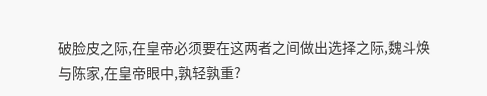破脸皮之际,在皇帝必须要在这两者之间做出选择之际,魏斗焕与陈家,在皇帝眼中,孰轻孰重?